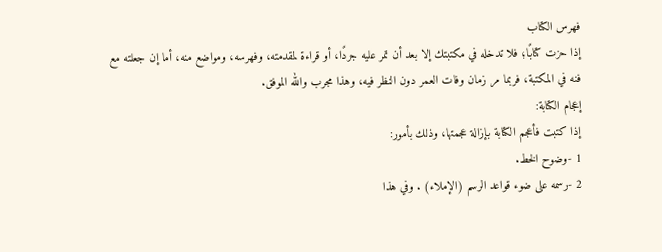فهرس الكتاب
إذا حزت كتابًا؛ فلا تدخله في مكتبتك إلا بعد أن تمر عليه جردًا، أو قراءة لمقدمته، وفهرسه، ومواضع منه، أما إن جعلته مع فنه في المكتبة، فربما مر زمان وفات العمر دون النظر فيه، وهذا مجرب والله الموفق.
إعجام الكتابة:
إذا كتبت فأعجم الكتابة بإزالة عجمتها، وذلك بأمور:
1 -وضوح الخط.
2 -رسمه على ضوء قواعد الرسم (الإملاء) . وفي هذا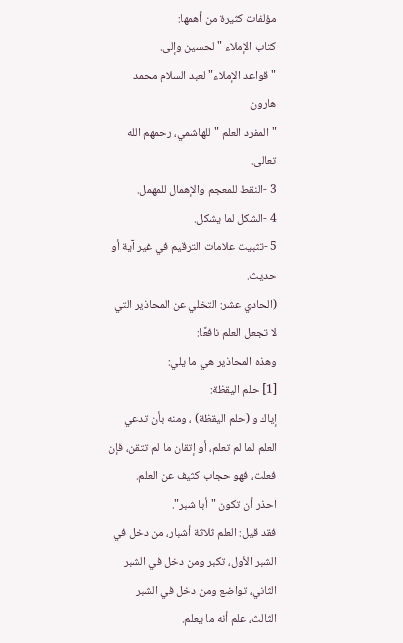مؤلفات كثيرة من أهمها:
كتاب الإملاء "لحسين وإلى.
"قواعد الإملاء" لعبد السلام محمد هارون
"المفرد العلم "للهاشمي، رحمهم الله تعالى.
3 -النقط للمعجم والإهمال للمهمل.
4 -الشكل لما يشكل.
5 -تثبيت علامات الترقيم في غير آية أو حديث.
(الحادي عشر: التخلي عن المحاذير التي لا تجعل العلم نافعًا:
وهذه المحاذير هي ما يلي:
[1] حلم اليقظة:
إياك و (حلم اليقظة) ، ومنه بأن تدعي العلم لما لم تعلم، أو إتقان ما لم تتقن، فإن فعلت، فهو حجاب كثيف عن العلم.
احذر أن تكون "أبا شبر".
فقد قيل: العلم ثلاثة أشبار، من دخل في الشبر الأول، تكبر ومن دخل في الشبر الثاني، تواضع ومن دخل في الشبر الثالث، علم أنه ما يعلم.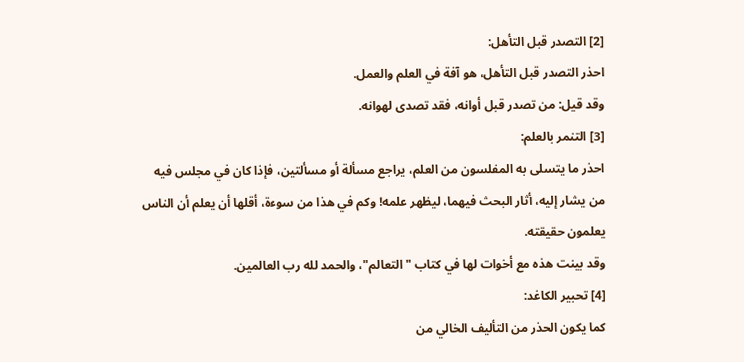[2] التصدر قبل التأهل:
احذر التصدر قبل التأهل، هو آفة في العلم والعمل.
وقد قيل: من تصدر قبل أوانه، فقد تصدى لهوانه.
[3] التنمر بالعلم:
احذر ما يتسلى به المفلسون من العلم، يراجع مسألة أو مسألتين، فإذا كان في مجلس فيه من يشار إليه، أثار البحث فيهما، ليظهر علمه! وكم في هذا من سوءة، أقلها أن يعلم أن الناس يعلمون حقيقته.
وقد بينت هذه مع أخوات لها في كتاب "التعالم"، والحمد لله رب العالمين.
[4] تحبير الكاغد:
كما يكون الحذر من التأليف الخالي من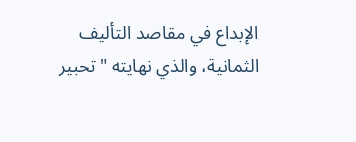الإبداع في مقاصد التأليف الثمانية، والذي نهايته "تحبير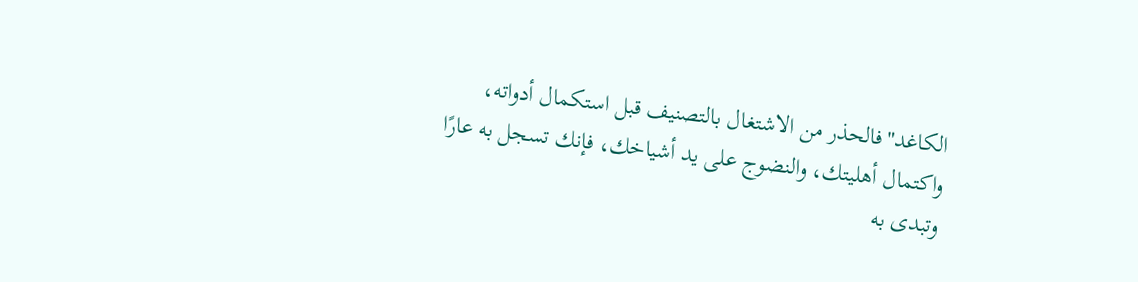الكاغد"فالحذر من الاشتغال بالتصنيف قبل استكمال أدواته، واكتمال أهليتك، والنضوج على يد أشياخك، فإنك تسجل به عارًا وتبدى به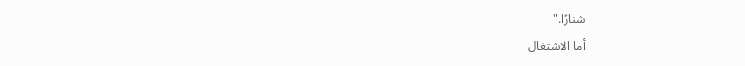شنارًا."
أما الاشتغال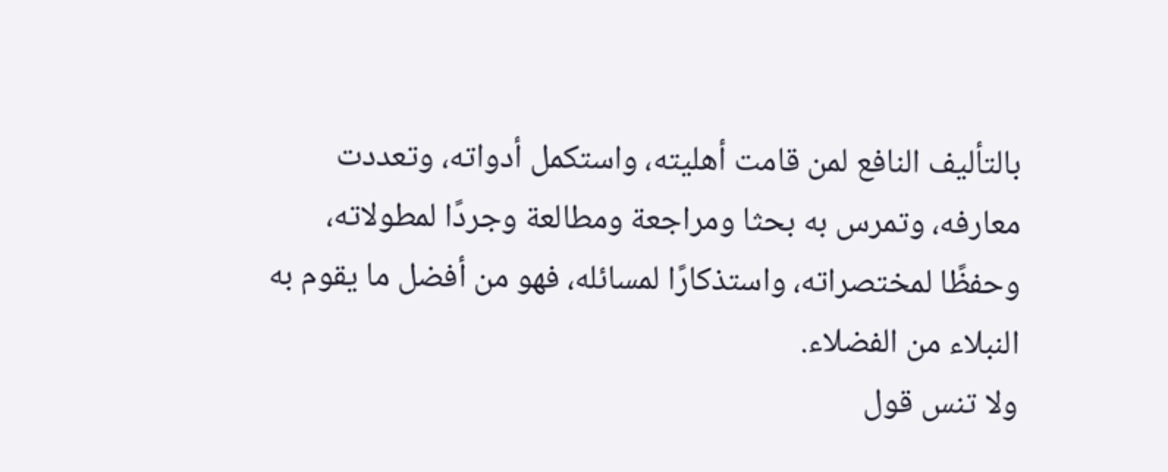بالتأليف النافع لمن قامت أهليته، واستكمل أدواته، وتعددت معارفه، وتمرس به بحثا ومراجعة ومطالعة وجردًا لمطولاته، وحفظًا لمختصراته، واستذكارًا لمسائله، فهو من أفضل ما يقوم به النبلاء من الفضلاء.
ولا تنس قول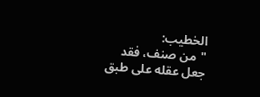الخطيب:
"من صنف، فقد جعل عقله على طبق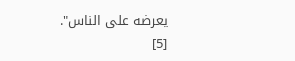يعرضه على الناس".
[5]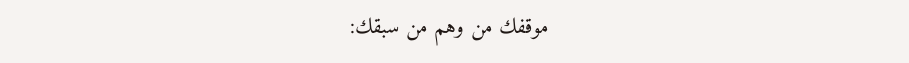موقفك من وهم من سبقك: